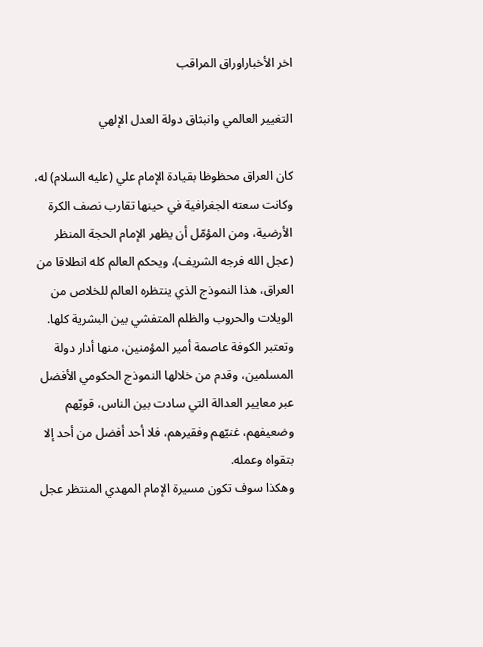اخر الأخباراوراق المراقب

التغيير العالمي وانبثاق دولة العدل الإلهي

كان العراق محظوظا بقيادة الإمام علي (عليه السلام) له، وكانت سعته الجغرافية في حينها تقارب نصف الكرة الأرضية، ومن المؤمّل أن يظهر الإمام الحجة المنظر (عجل الله فرجه الشريف)، ويحكم العالم كله انطلاقا من العراق، هذا النموذج الذي ينتظره العالم للخلاص من الويلات والحروب والظلم المتفشي بين البشرية كلها.
وتعتبر الكوفة عاصمة أمير المؤمنين، منها أدار دولة المسلمين، وقدم من خلالها النموذج الحكومي الأفضل عبر معايير العدالة التي سادت بين الناس، قويّهم وضعيفهم، غنيّهم وفقيرهم، فلا أحد أفضل من أحد إلا بتقواه وعمله.
وهكذا سوف تكون مسيرة الإمام المهدي المنتظر عجل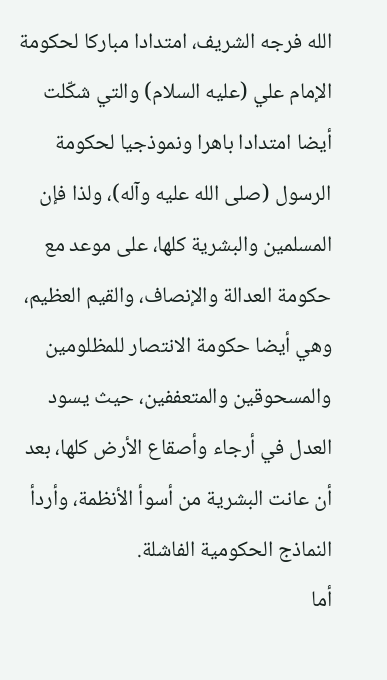الله فرجه الشريف، امتدادا مباركا لحكومة الإمام علي (عليه السلام) والتي شكّلت أيضا امتدادا باهرا ونموذجيا لحكومة الرسول (صلى الله عليه وآله)، ولذا فإن المسلمين والبشرية كلها، على موعد مع حكومة العدالة والإنصاف، والقيم العظيم، وهي أيضا حكومة الانتصار للمظلومين والمسحوقين والمتعففين، حيث يسود العدل في أرجاء وأصقاع الأرض كلها، بعد أن عانت البشرية من أسوأ الأنظمة، وأردأ النماذج الحكومية الفاشلة.
أما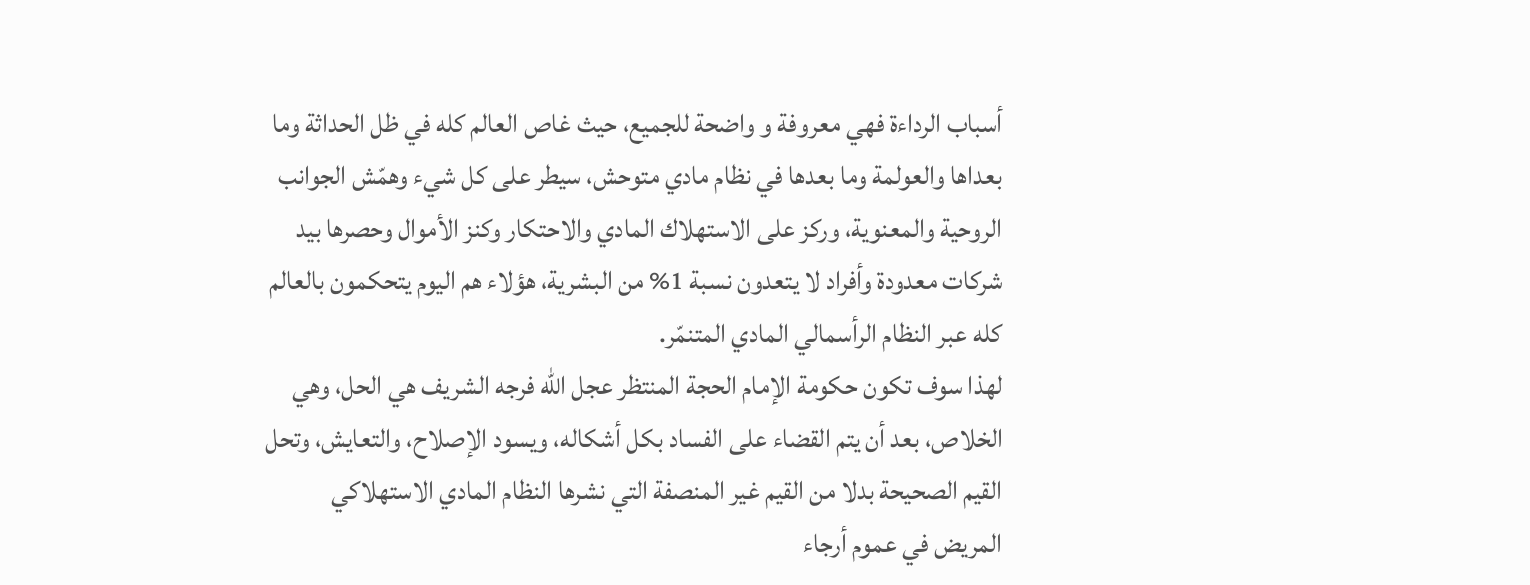أسباب الرداءة فهي معروفة و واضحة للجميع، حيث غاص العالم كله في ظل الحداثة وما بعداها والعولمة وما بعدها في نظام مادي متوحش، سيطر على كل شيء وهمّش الجوانب الروحية والمعنوية، وركز على الاستهلاك المادي والاحتكار وكنز الأموال وحصرها بيد شركات معدودة وأفراد لا يتعدون نسبة 1% من البشرية، هؤلاء هم اليوم يتحكمون بالعالم كله عبر النظام الرأسمالي المادي المتنمّر.
لهذا سوف تكون حكومة الإمام الحجة المنتظر عجل الله فرجه الشريف هي الحل، وهي الخلاص، بعد أن يتم القضاء على الفساد بكل أشكاله، ويسود الإصلاح، والتعايش، وتحل القيم الصحيحة بدلا من القيم غير المنصفة التي نشرها النظام المادي الاستهلاكي المريض في عموم أرجاء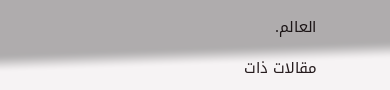العالم.

مقالات ذات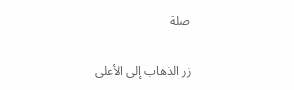صلة

زر الذهاب إلى الأعلى